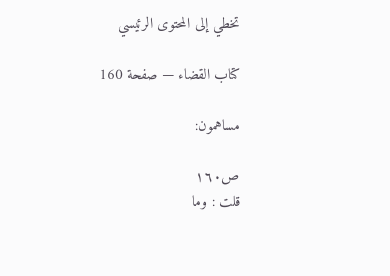تخطي إلى المحتوى الرئيسي

كتاب القضاء — صفحة 160

مساهمون:

ص١٦٠
قلت : وما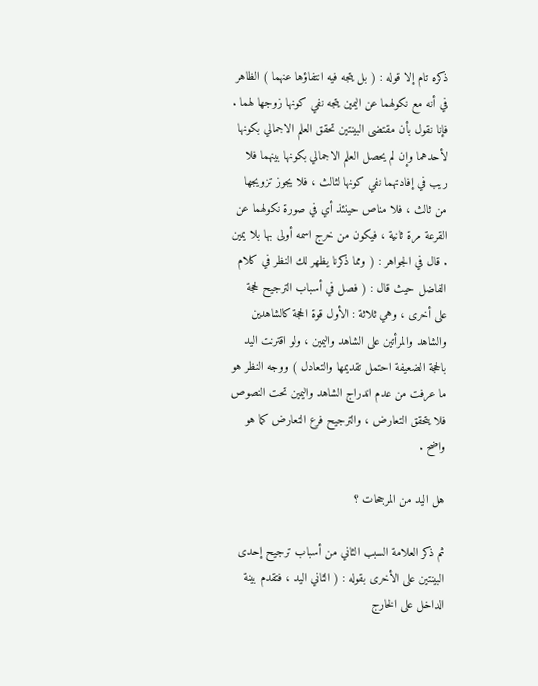ذكره تام إلا قوله : ( بل يتجه فيه انتفاؤها عنهما ) الظاهر في أنه مع نكولهما عن اليمين يتجه نفي كونها زوجها لهما . فإنا نقول بأن مقتضى البينتين تحقق العلم الاجمالي بكونها لأحدهما وإن لم يحصل العلم الاجمالي بكونها بينهما فلا ريب في إفادتهما نفي كونها لثالث ، فلا يجوز تزويجها من ثالث ، فلا مناص حينئذ أي في صورة نكولهما عن القرعة مرة ثانية ، فيكون من خرج اسمه أولى بها بلا يمين . قال في الجواهر : ( ومما ذكرنا يظهر لك النظر في كلام الفاضل حيث قال : ( فصل في أسباب الترجيح لحجة على أخرى ، وهي ثلاثة : الأول قوة الحجة كالشاهدين والشاهد والمرأتين على الشاهد واليمين ، ولو اقترنت اليد بالحجة الضعيفة احتمل تقديمها والتعادل ) ووجه النظر هو ما عرفت من عدم اندراج الشاهد واليمين تحت النصوص فلا يتحقق التعارض ، والترجيح فرع التعارض كما هو واضح .

هل اليد من المرجحات ؟

ثم ذكر العلامة السبب الثاني من أسباب ترجيح إحدى البينتين على الأخرى بقوله : ( الثاني اليد ، فتقدم بينة الداخل على الخارج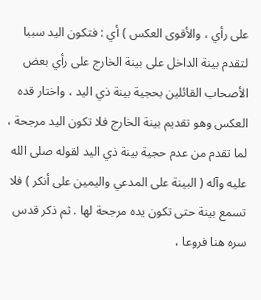على رأي ، والأقوى العكس ) أي : فتكون اليد سببا لتقدم بينة الداخل على بينة الخارج على رأي بعض الأصحاب القائلين بحجية بينة ذي اليد ، واختار قده العكس وهو تقديم بينة الخارج فلا تكون اليد مرجحة ، لما تقدم من عدم حجية بينة ذي اليد لقوله صلى الله عليه وآله ( البينة على المدعي واليمين على أنكر ) فلا تسمع بينة حتى تكون يده مرجحة لها . ثم ذكر قدس سره هنا فروعا ،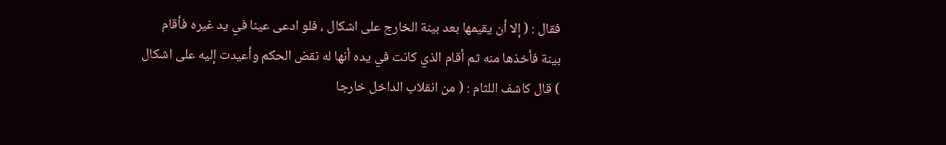فقال : ( إلا أن يقيمها بعد بينة الخارج على اشكال ، فلو ادعى عينا في يد غيره فأقام بينة فأخذها منه ثم أقام الذي كانت في يده أنها له نقض الحكم وأعيدت إليه على اشكال ) قال كاشف اللثام : ( من انقلاب الداخل خارجا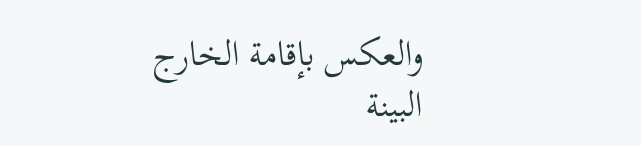والعكس بإقامة الخارج البينة